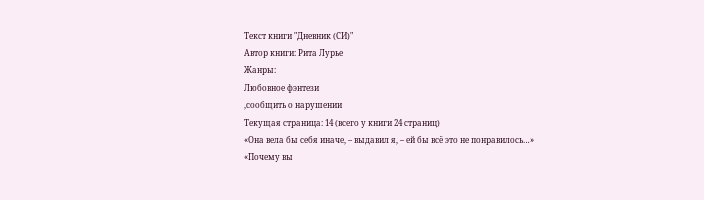Текст книги "Дневник (СИ)"
Автор книги: Рита Лурье
Жанры:
Любовное фэнтези
,сообщить о нарушении
Текущая страница: 14 (всего у книги 24 страниц)
«Она вела бы себя иначе, – выдавил я, – ей бы всё это не понравилось…»
«Почему вы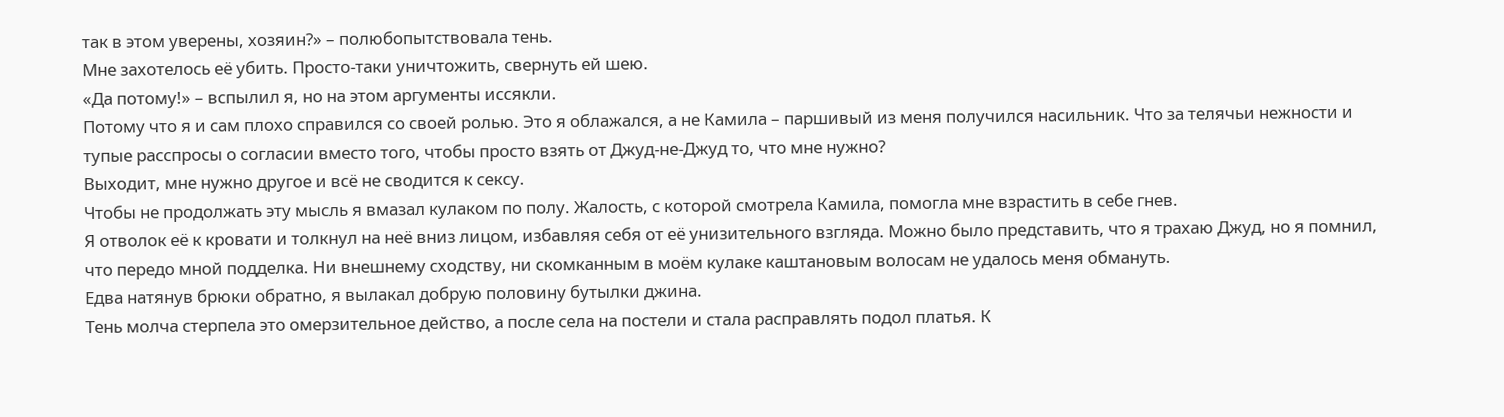так в этом уверены, хозяин?» – полюбопытствовала тень.
Мне захотелось её убить. Просто-таки уничтожить, свернуть ей шею.
«Да потому!» – вспылил я, но на этом аргументы иссякли.
Потому что я и сам плохо справился со своей ролью. Это я облажался, а не Камила – паршивый из меня получился насильник. Что за телячьи нежности и тупые расспросы о согласии вместо того, чтобы просто взять от Джуд-не-Джуд то, что мне нужно?
Выходит, мне нужно другое и всё не сводится к сексу.
Чтобы не продолжать эту мысль я вмазал кулаком по полу. Жалость, с которой смотрела Камила, помогла мне взрастить в себе гнев.
Я отволок её к кровати и толкнул на неё вниз лицом, избавляя себя от её унизительного взгляда. Можно было представить, что я трахаю Джуд, но я помнил, что передо мной подделка. Ни внешнему сходству, ни скомканным в моём кулаке каштановым волосам не удалось меня обмануть.
Едва натянув брюки обратно, я вылакал добрую половину бутылки джина.
Тень молча стерпела это омерзительное действо, а после села на постели и стала расправлять подол платья. К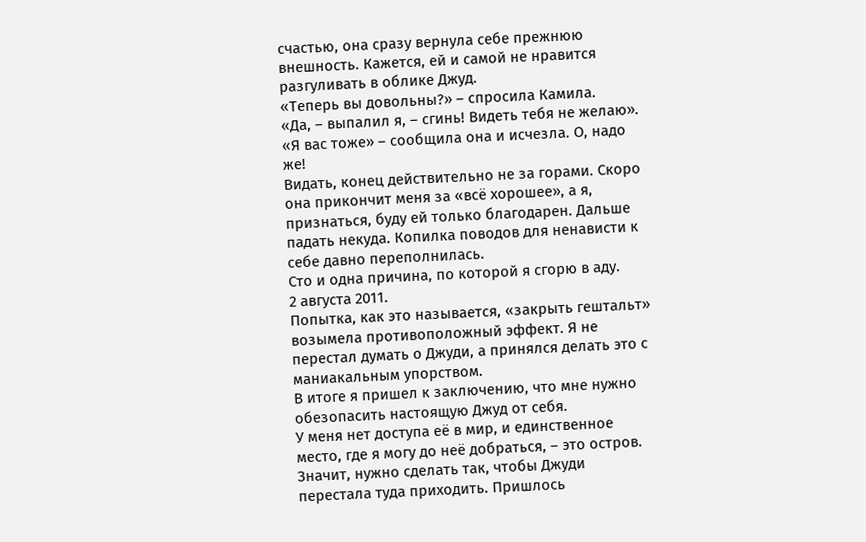счастью, она сразу вернула себе прежнюю внешность. Кажется, ей и самой не нравится разгуливать в облике Джуд.
«Теперь вы довольны?» – спросила Камила.
«Да, – выпалил я, – сгинь! Видеть тебя не желаю».
«Я вас тоже» – сообщила она и исчезла. О, надо же!
Видать, конец действительно не за горами. Скоро она прикончит меня за «всё хорошее», а я, признаться, буду ей только благодарен. Дальше падать некуда. Копилка поводов для ненависти к себе давно переполнилась.
Сто и одна причина, по которой я сгорю в аду.
2 августа 2011.
Попытка, как это называется, «закрыть гештальт» возымела противоположный эффект. Я не перестал думать о Джуди, а принялся делать это с маниакальным упорством.
В итоге я пришел к заключению, что мне нужно обезопасить настоящую Джуд от себя.
У меня нет доступа её в мир, и единственное место, где я могу до неё добраться, – это остров. Значит, нужно сделать так, чтобы Джуди перестала туда приходить. Пришлось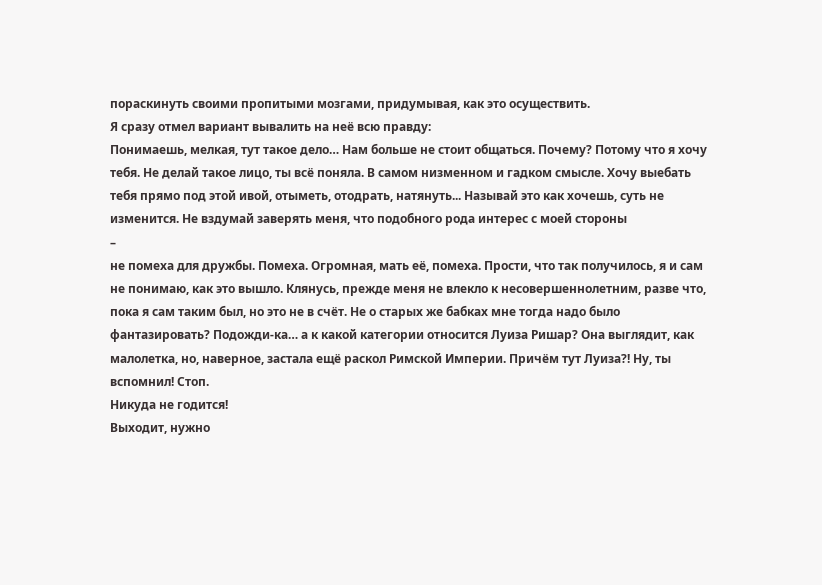пораскинуть своими пропитыми мозгами, придумывая, как это осуществить.
Я сразу отмел вариант вывалить на неё всю правду:
Понимаешь, мелкая, тут такое дело… Нам больше не стоит общаться. Почему? Потому что я хочу тебя. Не делай такое лицо, ты всё поняла. В самом низменном и гадком смысле. Хочу выебать тебя прямо под этой ивой, отыметь, отодрать, натянуть... Называй это как хочешь, суть не изменится. Не вздумай заверять меня, что подобного рода интерес с моей стороны
–
не помеха для дружбы. Помеха. Огромная, мать её, помеха. Прости, что так получилось, я и сам не понимаю, как это вышло. Клянусь, прежде меня не влекло к несовершеннолетним, разве что, пока я сам таким был, но это не в счёт. Не о старых же бабках мне тогда надо было фантазировать? Подожди-ка… а к какой категории относится Луиза Ришар? Она выглядит, как малолетка, но, наверное, застала ещё раскол Римской Империи. Причём тут Луиза?! Ну, ты вспомнил! Стоп.
Никуда не годится!
Выходит, нужно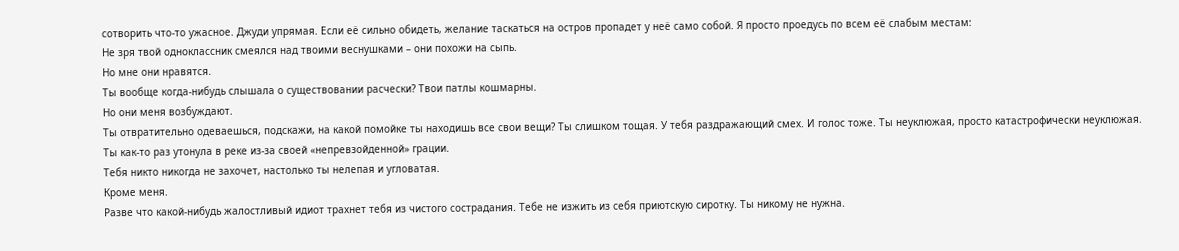сотворить что-то ужасное. Джуди упрямая. Если её сильно обидеть, желание таскаться на остров пропадет у неё само собой. Я просто проедусь по всем её слабым местам:
Не зря твой одноклассник смеялся над твоими веснушками – они похожи на сыпь.
Но мне они нравятся.
Ты вообще когда-нибудь слышала о существовании расчески? Твои патлы кошмарны.
Но они меня возбуждают.
Ты отвратительно одеваешься, подскажи, на какой помойке ты находишь все свои вещи? Ты слишком тощая. У тебя раздражающий смех. И голос тоже. Ты неуклюжая, просто катастрофически неуклюжая.
Ты как-то раз утонула в реке из-за своей «непревзойденной» грации.
Тебя никто никогда не захочет, настолько ты нелепая и угловатая.
Кроме меня.
Разве что какой-нибудь жалостливый идиот трахнет тебя из чистого сострадания. Тебе не изжить из себя приютскую сиротку. Ты никому не нужна.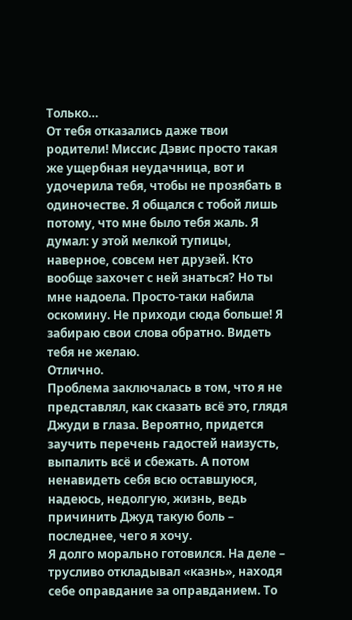Только…
От тебя отказались даже твои родители! Миссис Дэвис просто такая же ущербная неудачница, вот и удочерила тебя, чтобы не прозябать в одиночестве. Я общался с тобой лишь потому, что мне было тебя жаль. Я думал: у этой мелкой тупицы, наверное, совсем нет друзей. Кто вообще захочет с ней знаться? Но ты мне надоела. Просто-таки набила оскомину. Не приходи сюда больше! Я забираю свои слова обратно. Видеть тебя не желаю.
Отлично.
Проблема заключалась в том, что я не представлял, как сказать всё это, глядя Джуди в глаза. Вероятно, придется заучить перечень гадостей наизусть, выпалить всё и сбежать. А потом ненавидеть себя всю оставшуюся, надеюсь, недолгую, жизнь, ведь причинить Джуд такую боль – последнее, чего я хочу.
Я долго морально готовился. На деле – трусливо откладывал «казнь», находя себе оправдание за оправданием. То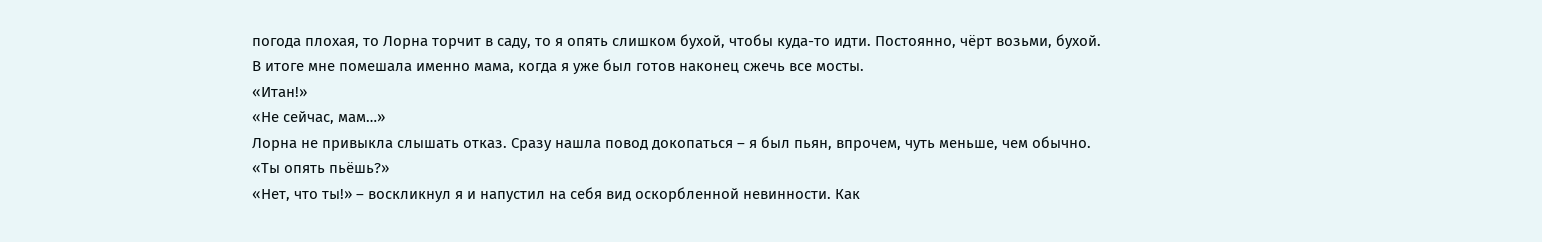погода плохая, то Лорна торчит в саду, то я опять слишком бухой, чтобы куда-то идти. Постоянно, чёрт возьми, бухой.
В итоге мне помешала именно мама, когда я уже был готов наконец сжечь все мосты.
«Итан!»
«Не сейчас, мам…»
Лорна не привыкла слышать отказ. Сразу нашла повод докопаться – я был пьян, впрочем, чуть меньше, чем обычно.
«Ты опять пьёшь?»
«Нет, что ты!» – воскликнул я и напустил на себя вид оскорбленной невинности. Как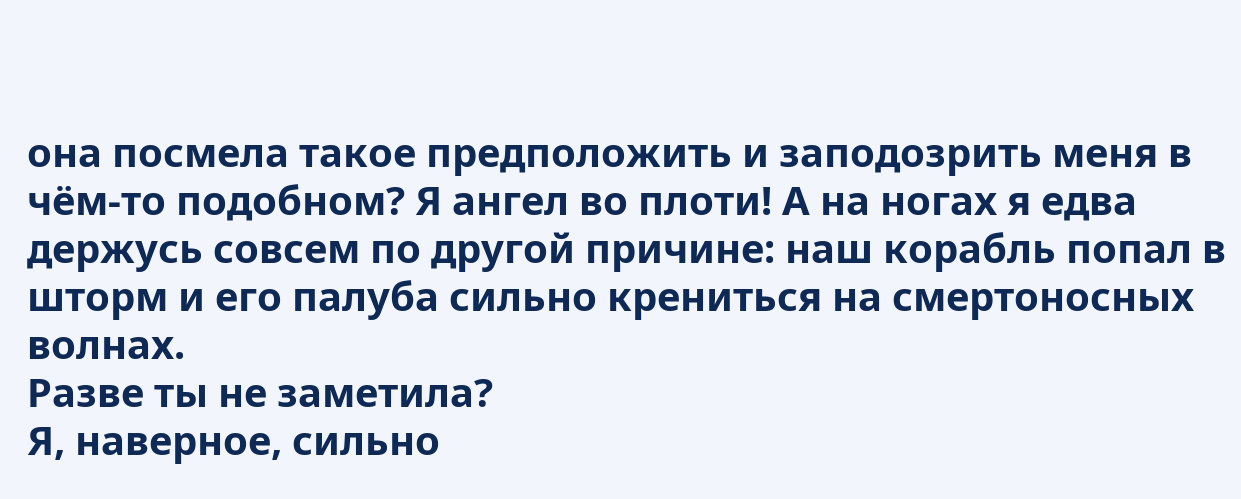она посмела такое предположить и заподозрить меня в чём-то подобном? Я ангел во плоти! А на ногах я едва держусь совсем по другой причине: наш корабль попал в шторм и его палуба сильно крениться на смертоносных волнах.
Разве ты не заметила?
Я, наверное, сильно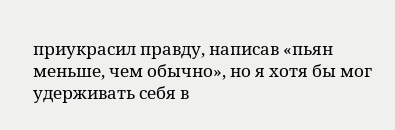приукрасил правду, написав «пьян меньше, чем обычно», но я хотя бы мог удерживать себя в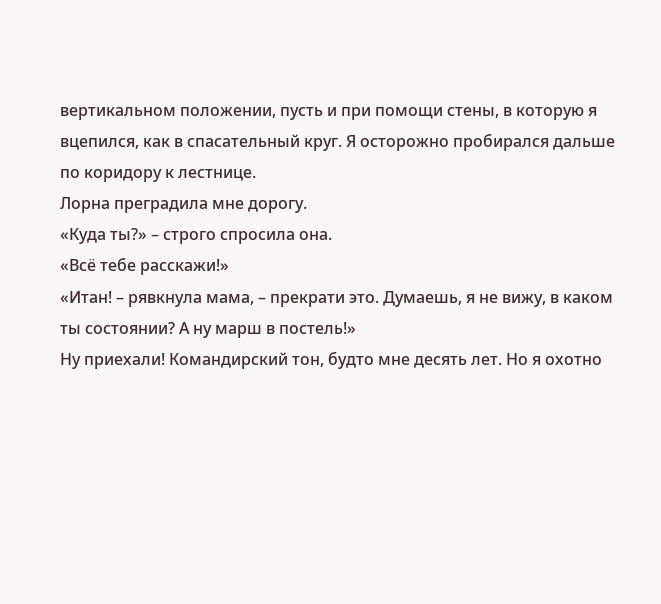вертикальном положении, пусть и при помощи стены, в которую я вцепился, как в спасательный круг. Я осторожно пробирался дальше по коридору к лестнице.
Лорна преградила мне дорогу.
«Куда ты?» – строго спросила она.
«Всё тебе расскажи!»
«Итан! – рявкнула мама, – прекрати это. Думаешь, я не вижу, в каком ты состоянии? А ну марш в постель!»
Ну приехали! Командирский тон, будто мне десять лет. Но я охотно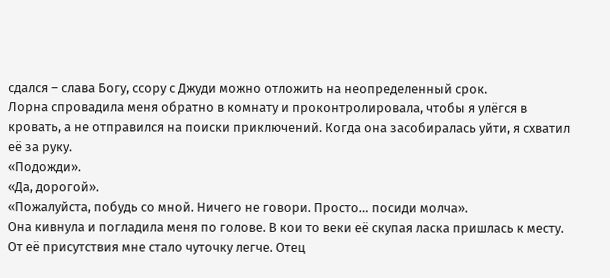сдался – слава Богу, ссору с Джуди можно отложить на неопределенный срок.
Лорна спровадила меня обратно в комнату и проконтролировала, чтобы я улёгся в кровать, а не отправился на поиски приключений. Когда она засобиралась уйти, я схватил её за руку.
«Подожди».
«Да, дорогой».
«Пожалуйста, побудь со мной. Ничего не говори. Просто… посиди молча».
Она кивнула и погладила меня по голове. В кои то веки её скупая ласка пришлась к месту. От её присутствия мне стало чуточку легче. Отец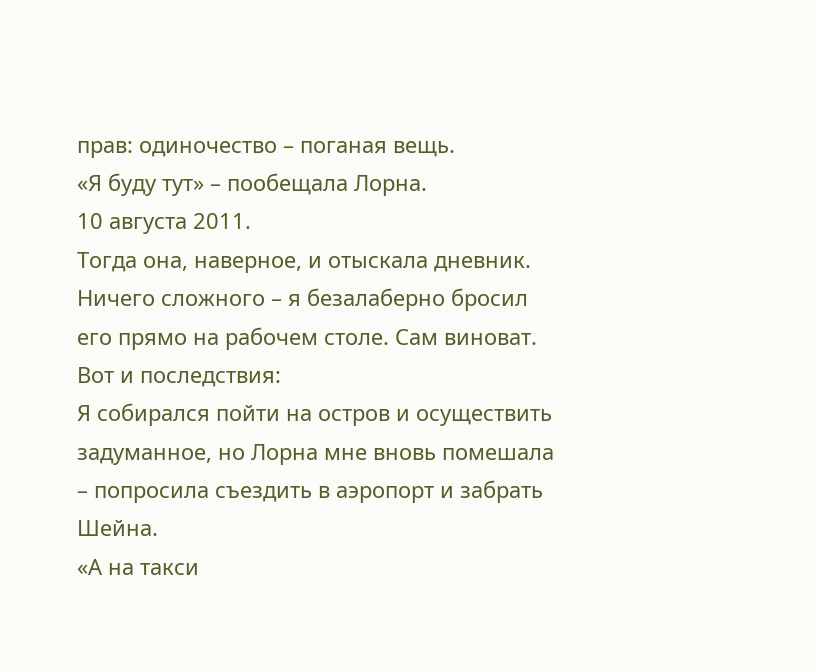прав: одиночество – поганая вещь.
«Я буду тут» – пообещала Лорна.
10 августа 2011.
Тогда она, наверное, и отыскала дневник. Ничего сложного – я безалаберно бросил его прямо на рабочем столе. Сам виноват. Вот и последствия:
Я собирался пойти на остров и осуществить задуманное, но Лорна мне вновь помешала – попросила съездить в аэропорт и забрать Шейна.
«А на такси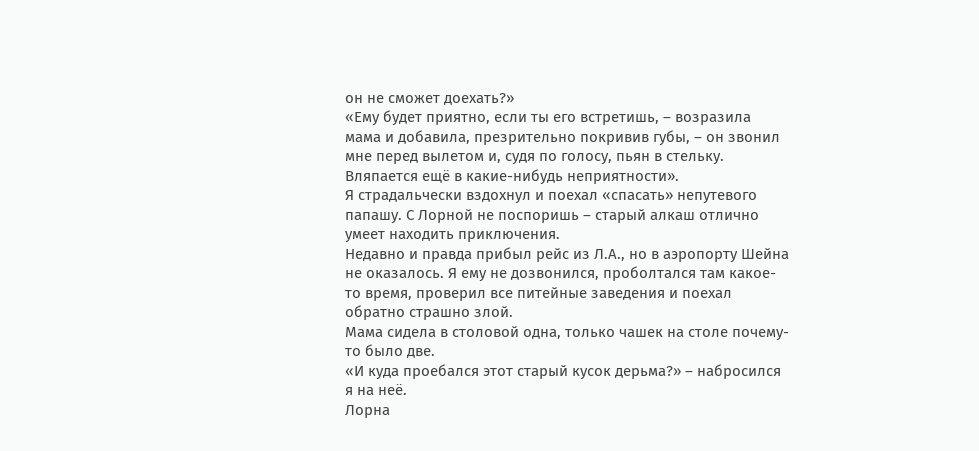он не сможет доехать?»
«Ему будет приятно, если ты его встретишь, – возразила мама и добавила, презрительно покривив губы, – он звонил мне перед вылетом и, судя по голосу, пьян в стельку. Вляпается ещё в какие-нибудь неприятности».
Я страдальчески вздохнул и поехал «спасать» непутевого папашу. С Лорной не поспоришь – старый алкаш отлично умеет находить приключения.
Недавно и правда прибыл рейс из Л.А., но в аэропорту Шейна не оказалось. Я ему не дозвонился, проболтался там какое-то время, проверил все питейные заведения и поехал обратно страшно злой.
Мама сидела в столовой одна, только чашек на столе почему-то было две.
«И куда проебался этот старый кусок дерьма?» – набросился я на неё.
Лорна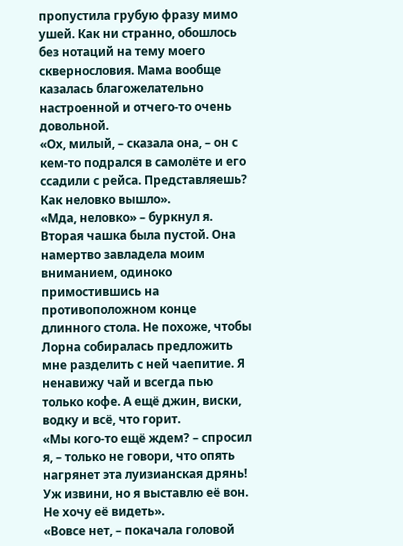пропустила грубую фразу мимо ушей. Как ни странно, обошлось без нотаций на тему моего сквернословия. Мама вообще казалась благожелательно настроенной и отчего-то очень довольной.
«Ох, милый, – сказала она, – он с кем-то подрался в самолёте и его ссадили с рейса. Представляешь? Как неловко вышло».
«Мда, неловко» – буркнул я.
Вторая чашка была пустой. Она намертво завладела моим вниманием, одиноко примостившись на противоположном конце длинного стола. Не похоже, чтобы Лорна собиралась предложить мне разделить с ней чаепитие. Я ненавижу чай и всегда пью только кофе. А ещё джин, виски, водку и всё, что горит.
«Мы кого-то ещё ждем? – спросил я, – только не говори, что опять нагрянет эта луизианская дрянь! Уж извини, но я выставлю её вон. Не хочу её видеть».
«Вовсе нет, – покачала головой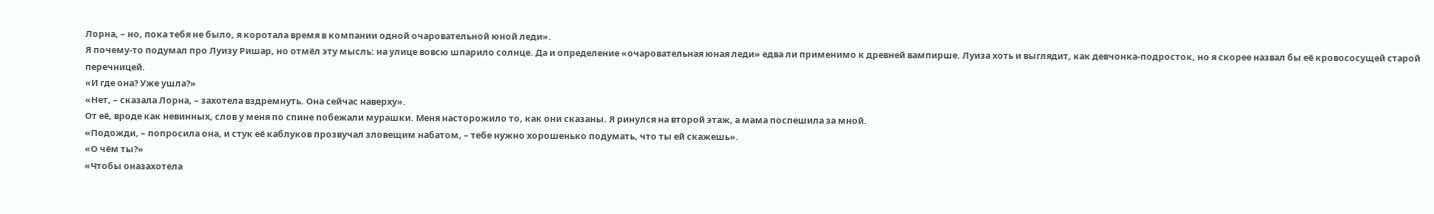Лорна, – но, пока тебя не было, я коротала время в компании одной очаровательной юной леди».
Я почему-то подумал про Луизу Ришар, но отмёл эту мысль: на улице вовсю шпарило солнце. Да и определение «очаровательная юная леди» едва ли применимо к древней вампирше. Луиза хоть и выглядит, как девчонка-подросток, но я скорее назвал бы её кровососущей старой перечницей.
«И где она? Уже ушла?»
«Нет, – сказала Лорна, – захотела вздремнуть. Она сейчас наверху».
От её, вроде как невинных, слов у меня по спине побежали мурашки. Меня насторожило то, как они сказаны. Я ринулся на второй этаж, а мама поспешила за мной.
«Подожди, – попросила она, и стук её каблуков прозвучал зловещим набатом, – тебе нужно хорошенько подумать, что ты ей скажешь».
«О чём ты?»
«Чтобы оназахотела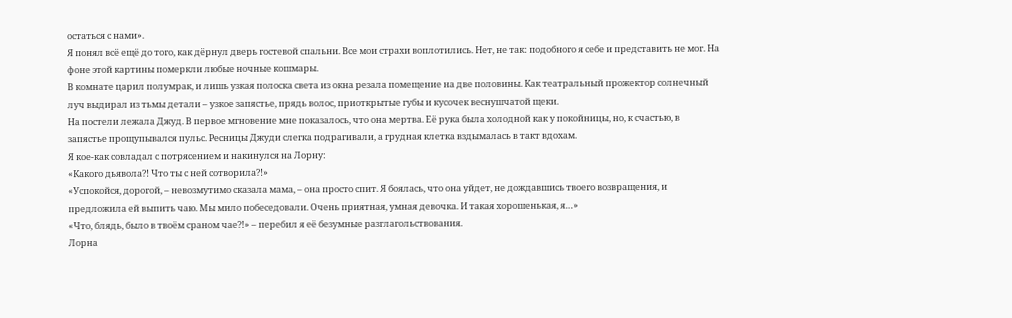остаться с нами».
Я понял всё ещё до того, как дёрнул дверь гостевой спальни. Все мои страхи воплотились. Нет, не так: подобного я себе и представить не мог. На фоне этой картины померкли любые ночные кошмары.
В комнате царил полумрак, и лишь узкая полоска света из окна резала помещение на две половины. Как театральный прожектор солнечный луч выдирал из тьмы детали – узкое запястье, прядь волос, приоткрытые губы и кусочек веснушчатой щеки.
На постели лежала Джуд. В первое мгновение мне показалось, что она мертва. Её рука была холодной как у покойницы, но, к счастью, в запястье прощупывался пульс. Ресницы Джуди слегка подрагивали, а грудная клетка вздымалась в такт вдохам.
Я кое-как совладал с потрясением и накинулся на Лорну:
«Какого дьявола?! Что ты с ней сотворила?!»
«Успокойся, дорогой, – невозмутимо сказала мама, – она просто спит. Я боялась, что она уйдет, не дождавшись твоего возвращения, и предложила ей выпить чаю. Мы мило побеседовали. Очень приятная, умная девочка. И такая хорошенькая, я…»
«Что, блядь, было в твоём сраном чае?!» – перебил я её безумные разглагольствования.
Лорна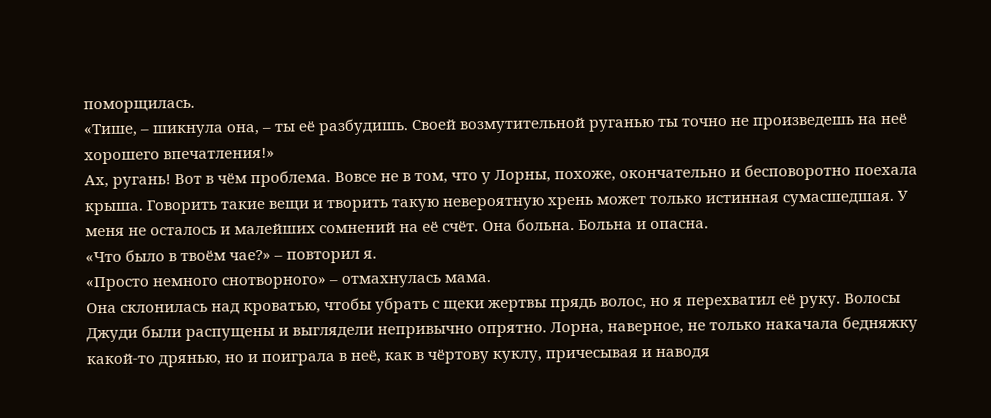поморщилась.
«Тише, – шикнула она, – ты её разбудишь. Своей возмутительной руганью ты точно не произведешь на неё хорошего впечатления!»
Ах, ругань! Вот в чём проблема. Вовсе не в том, что у Лорны, похоже, окончательно и бесповоротно поехала крыша. Говорить такие вещи и творить такую невероятную хрень может только истинная сумасшедшая. У меня не осталось и малейших сомнений на её счёт. Она больна. Больна и опасна.
«Что было в твоём чае?» – повторил я.
«Просто немного снотворного» – отмахнулась мама.
Она склонилась над кроватью, чтобы убрать с щеки жертвы прядь волос, но я перехватил её руку. Волосы Джуди были распущены и выглядели непривычно опрятно. Лорна, наверное, не только накачала бедняжку какой-то дрянью, но и поиграла в неё, как в чёртову куклу, причесывая и наводя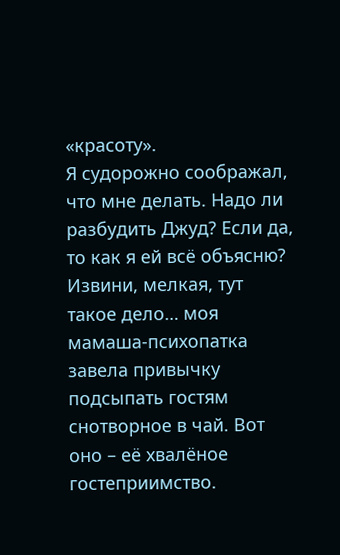«красоту».
Я судорожно соображал, что мне делать. Надо ли разбудить Джуд? Если да, то как я ей всё объясню?
Извини, мелкая, тут такое дело… моя мамаша-психопатка завела привычку подсыпать гостям снотворное в чай. Вот оно – её хвалёное гостеприимство.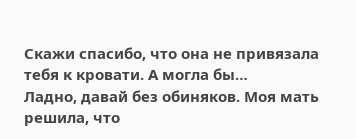Скажи спасибо, что она не привязала тебя к кровати. А могла бы…
Ладно, давай без обиняков. Моя мать решила, что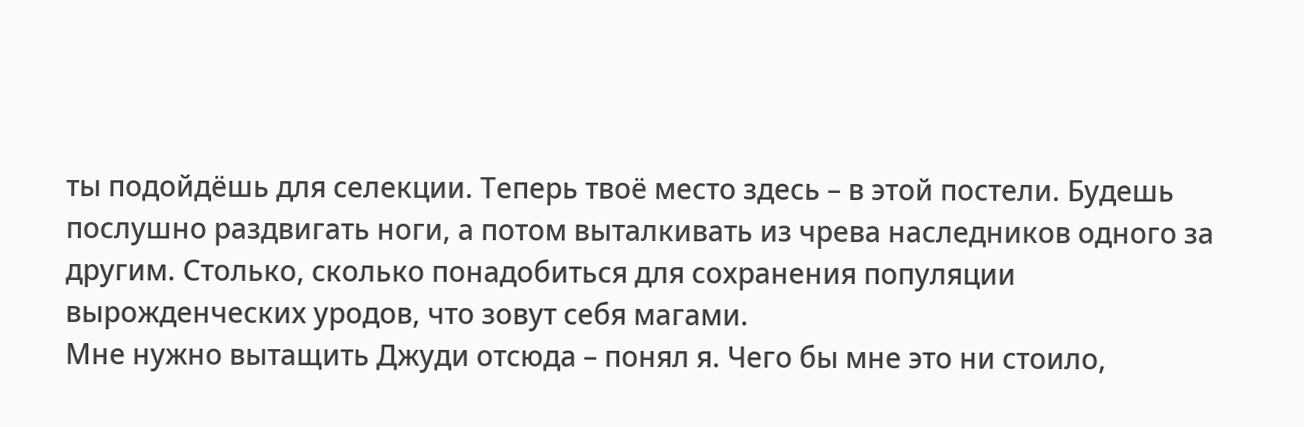ты подойдёшь для селекции. Теперь твоё место здесь – в этой постели. Будешь послушно раздвигать ноги, а потом выталкивать из чрева наследников одного за другим. Столько, сколько понадобиться для сохранения популяции вырожденческих уродов, что зовут себя магами.
Мне нужно вытащить Джуди отсюда – понял я. Чего бы мне это ни стоило,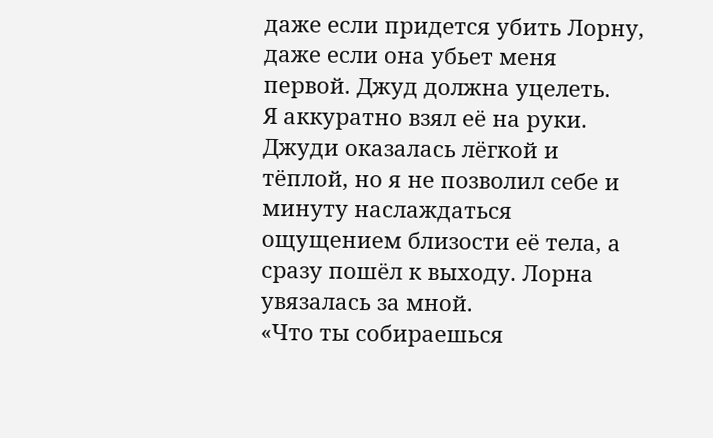даже если придется убить Лорну, даже если она убьет меня первой. Джуд должна уцелеть.
Я аккуратно взял её на руки. Джуди оказалась лёгкой и тёплой, но я не позволил себе и минуту наслаждаться ощущением близости её тела, а сразу пошёл к выходу. Лорна увязалась за мной.
«Что ты собираешься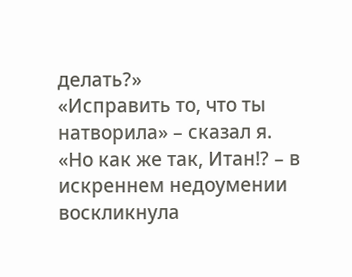делать?»
«Исправить то, что ты натворила» – сказал я.
«Но как же так, Итан!? – в искреннем недоумении воскликнула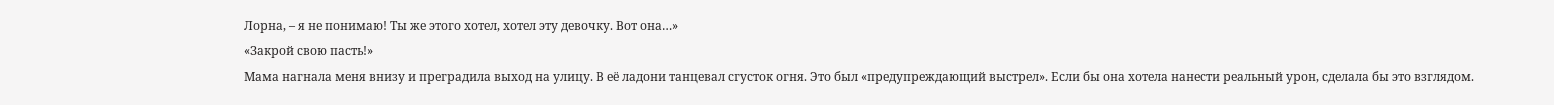Лорна, – я не понимаю! Ты же этого хотел, хотел эту девочку. Вот она…»
«Закрой свою пасть!»
Мама нагнала меня внизу и преградила выход на улицу. В её ладони танцевал сгусток огня. Это был «предупреждающий выстрел». Если бы она хотела нанести реальный урон, сделала бы это взглядом.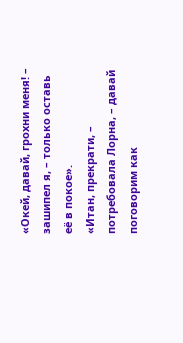«Окей, давай, грохни меня! – зашипел я, – только оставь её в покое».
«Итан, прекрати, – потребовала Лорна, – давай поговорим как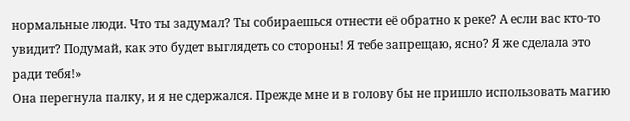нормальные люди. Что ты задумал? Ты собираешься отнести её обратно к реке? А если вас кто-то увидит? Подумай, как это будет выглядеть со стороны! Я тебе запрещаю, ясно? Я же сделала это ради тебя!»
Она перегнула палку, и я не сдержался. Прежде мне и в голову бы не пришло использовать магию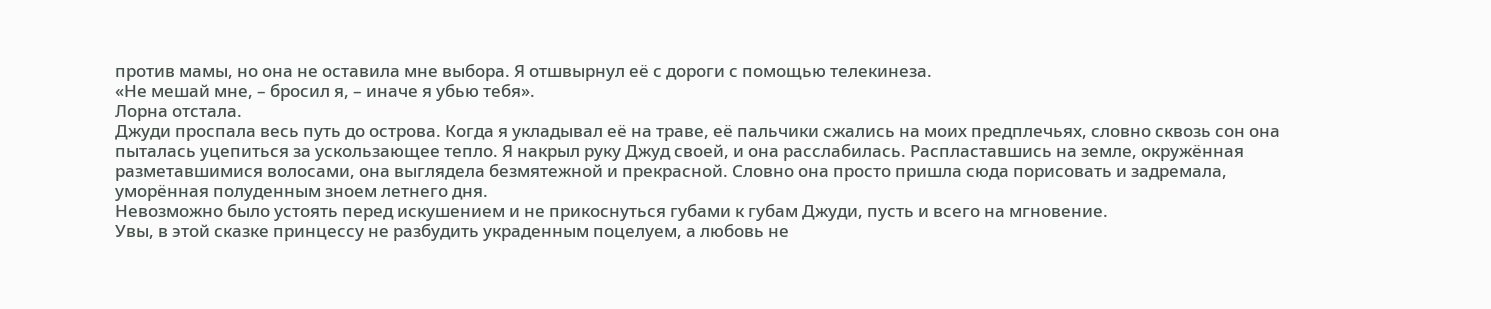против мамы, но она не оставила мне выбора. Я отшвырнул её с дороги с помощью телекинеза.
«Не мешай мне, – бросил я, – иначе я убью тебя».
Лорна отстала.
Джуди проспала весь путь до острова. Когда я укладывал её на траве, её пальчики сжались на моих предплечьях, словно сквозь сон она пыталась уцепиться за ускользающее тепло. Я накрыл руку Джуд своей, и она расслабилась. Распластавшись на земле, окружённая разметавшимися волосами, она выглядела безмятежной и прекрасной. Словно она просто пришла сюда порисовать и задремала, уморённая полуденным зноем летнего дня.
Невозможно было устоять перед искушением и не прикоснуться губами к губам Джуди, пусть и всего на мгновение.
Увы, в этой сказке принцессу не разбудить украденным поцелуем, а любовь не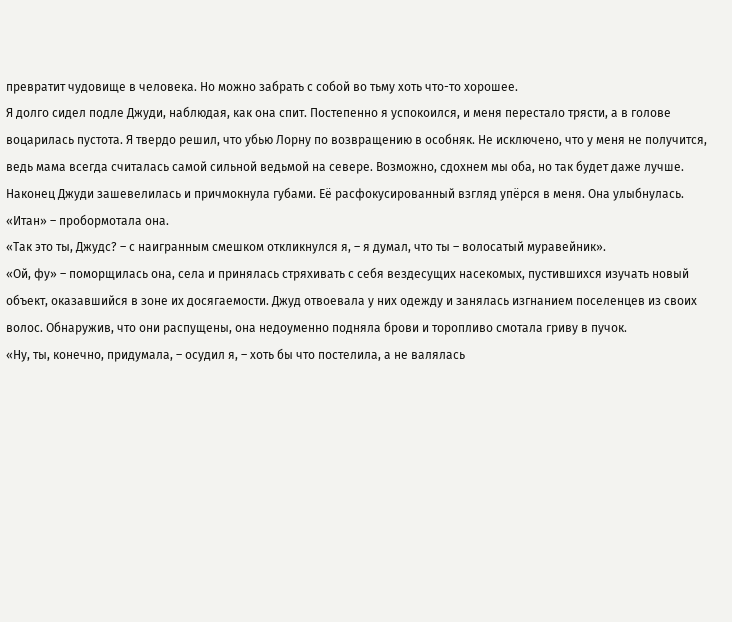превратит чудовище в человека. Но можно забрать с собой во тьму хоть что-то хорошее.
Я долго сидел подле Джуди, наблюдая, как она спит. Постепенно я успокоился, и меня перестало трясти, а в голове воцарилась пустота. Я твердо решил, что убью Лорну по возвращению в особняк. Не исключено, что у меня не получится, ведь мама всегда считалась самой сильной ведьмой на севере. Возможно, сдохнем мы оба, но так будет даже лучше.
Наконец Джуди зашевелилась и причмокнула губами. Её расфокусированный взгляд упёрся в меня. Она улыбнулась.
«Итан» – пробормотала она.
«Так это ты, Джудс? – с наигранным смешком откликнулся я, – я думал, что ты – волосатый муравейник».
«Ой, фу» – поморщилась она, села и принялась стряхивать с себя вездесущих насекомых, пустившихся изучать новый объект, оказавшийся в зоне их досягаемости. Джуд отвоевала у них одежду и занялась изгнанием поселенцев из своих волос. Обнаружив, что они распущены, она недоуменно подняла брови и торопливо смотала гриву в пучок.
«Ну, ты, конечно, придумала, – осудил я, – хоть бы что постелила, а не валялась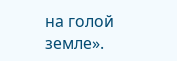на голой земле».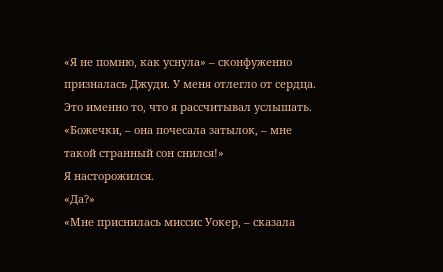«Я не помню, как уснула» – сконфуженно призналась Джуди. У меня отлегло от сердца. Это именно то, что я рассчитывал услышать.
«Божечки, – она почесала затылок, – мне такой странный сон снился!»
Я насторожился.
«Да?»
«Мне приснилась миссис Уокер, – сказала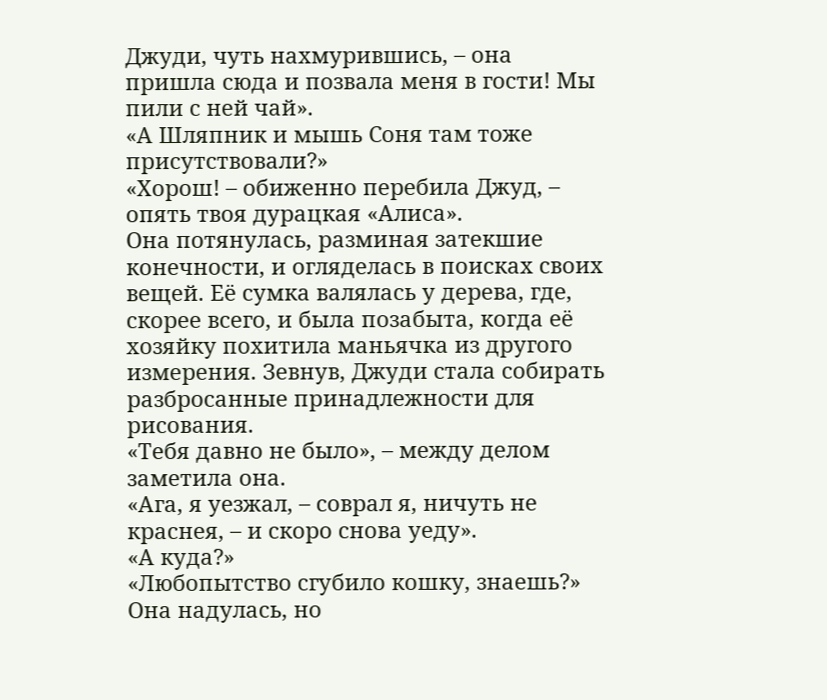Джуди, чуть нахмурившись, – она пришла сюда и позвала меня в гости! Мы пили с ней чай».
«А Шляпник и мышь Соня там тоже присутствовали?»
«Хорош! – обиженно перебила Джуд, – опять твоя дурацкая «Алиса».
Она потянулась, разминая затекшие конечности, и огляделась в поисках своих вещей. Её сумка валялась у дерева, где, скорее всего, и была позабыта, когда её хозяйку похитила маньячка из другого измерения. Зевнув, Джуди стала собирать разбросанные принадлежности для рисования.
«Тебя давно не было», – между делом заметила она.
«Ага, я уезжал, – соврал я, ничуть не краснея, – и скоро снова уеду».
«А куда?»
«Любопытство сгубило кошку, знаешь?»
Она надулась, но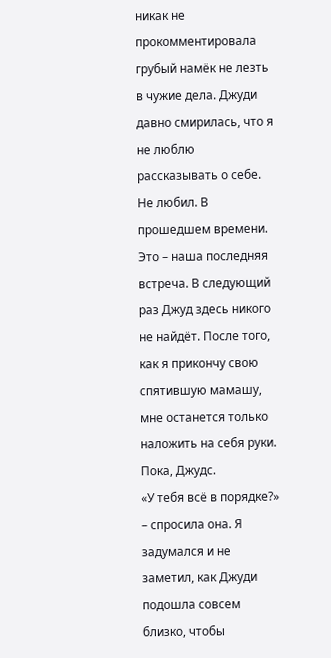никак не прокомментировала грубый намёк не лезть в чужие дела. Джуди давно смирилась, что я не люблю рассказывать о себе. Не любил. В прошедшем времени. Это – наша последняя встреча. В следующий раз Джуд здесь никого не найдёт. После того, как я прикончу свою спятившую мамашу, мне останется только наложить на себя руки.
Пока, Джудс.
«У тебя всё в порядке?» – спросила она. Я задумался и не заметил, как Джуди подошла совсем близко, чтобы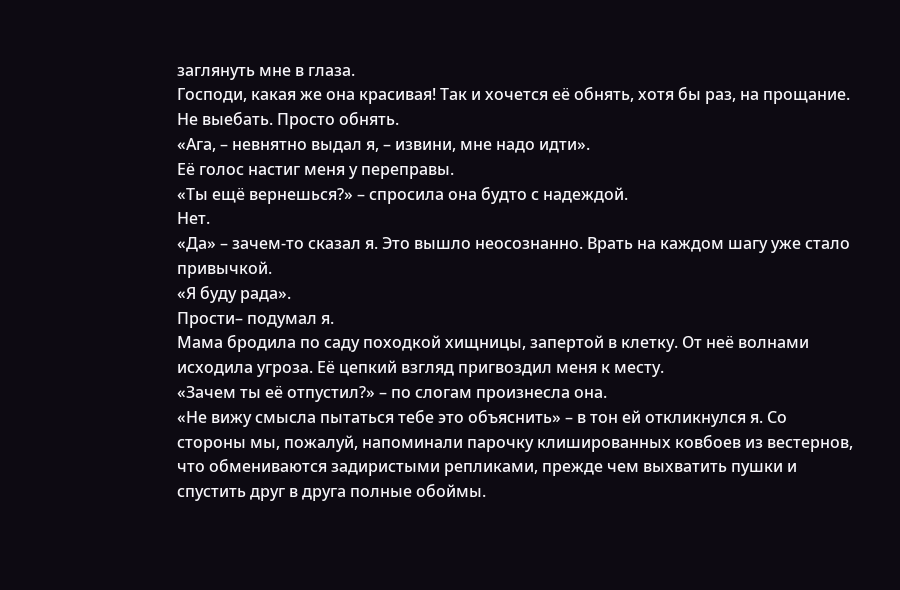заглянуть мне в глаза.
Господи, какая же она красивая! Так и хочется её обнять, хотя бы раз, на прощание. Не выебать. Просто обнять.
«Ага, – невнятно выдал я, – извини, мне надо идти».
Её голос настиг меня у переправы.
«Ты ещё вернешься?» – спросила она будто с надеждой.
Нет.
«Да» – зачем-то сказал я. Это вышло неосознанно. Врать на каждом шагу уже стало привычкой.
«Я буду рада».
Прости– подумал я.
Мама бродила по саду походкой хищницы, запертой в клетку. От неё волнами исходила угроза. Её цепкий взгляд пригвоздил меня к месту.
«Зачем ты её отпустил?» – по слогам произнесла она.
«Не вижу смысла пытаться тебе это объяснить» – в тон ей откликнулся я. Со стороны мы, пожалуй, напоминали парочку клишированных ковбоев из вестернов, что обмениваются задиристыми репликами, прежде чем выхватить пушки и спустить друг в друга полные обоймы.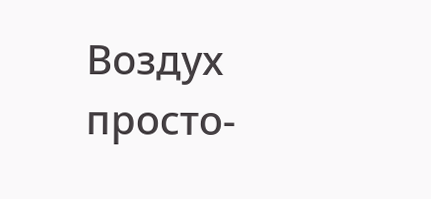Воздух просто-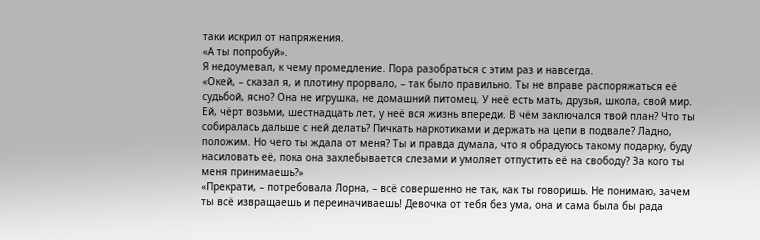таки искрил от напряжения.
«А ты попробуй».
Я недоумевал, к чему промедление. Пора разобраться с этим раз и навсегда.
«Окей, – сказал я, и плотину прорвало, – так было правильно. Ты не вправе распоряжаться её судьбой, ясно? Она не игрушка, не домашний питомец. У неё есть мать, друзья, школа, свой мир. Ей, чёрт возьми, шестнадцать лет, у неё вся жизнь впереди. В чём заключался твой план? Что ты собиралась дальше с ней делать? Пичкать наркотиками и держать на цепи в подвале? Ладно, положим. Но чего ты ждала от меня? Ты и правда думала, что я обрадуюсь такому подарку, буду насиловать её, пока она захлебывается слезами и умоляет отпустить её на свободу? За кого ты меня принимаешь?»
«Прекрати, – потребовала Лорна, – всё совершенно не так, как ты говоришь. Не понимаю, зачем ты всё извращаешь и переиначиваешь! Девочка от тебя без ума, она и сама была бы рада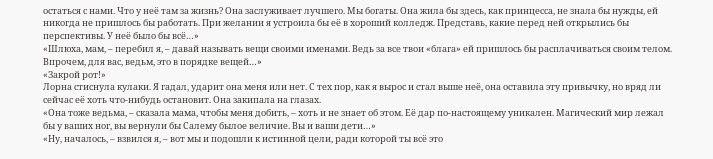остаться с нами. Что у неё там за жизнь? Она заслуживает лучшего. Мы богаты. Она жила бы здесь, как принцесса, не знала бы нужды, ей никогда не пришлось бы работать. При желании я устроила бы её в хороший колледж. Представь, какие перед ней открылись бы перспективы. У неё было бы всё…»
«Шлюха, мам, – перебил я, – давай называть вещи своими именами. Ведь за все твои «блага» ей пришлось бы расплачиваться своим телом. Впрочем, для вас, ведьм, это в порядке вещей…»
«Закрой рот!»
Лорна стиснула кулаки. Я гадал, ударит она меня или нет. С тех пор, как я вырос и стал выше неё, она оставила эту привычку, но вряд ли сейчас её хоть что-нибудь остановит. Она закипала на глазах.
«Она тоже ведьма, – сказала мама, чтобы меня добить, – хоть и не знает об этом. Её дар по-настоящему уникален. Магический мир лежал бы у ваших ног, вы вернули бы Салему былое величие. Вы и ваши дети…»
«Ну, началось, – взвился я, – вот мы и подошли к истинной цели, ради которой ты всё это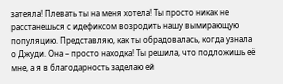затеяла! Плевать ты на меня хотела! Ты просто никак не расстанешься с идефиксом возродить нашу вымирающую популяцию. Представляю, как ты обрадовалась, когда узнала о Джуди. Она – просто находка! Ты решила, что подложишь её мне, а я в благодарность заделаю ей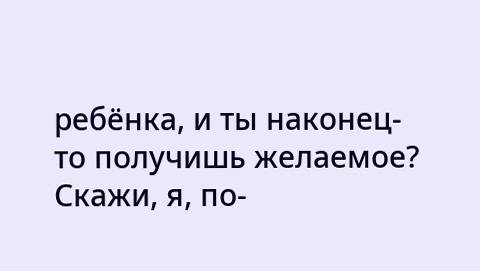ребёнка, и ты наконец-то получишь желаемое? Скажи, я, по-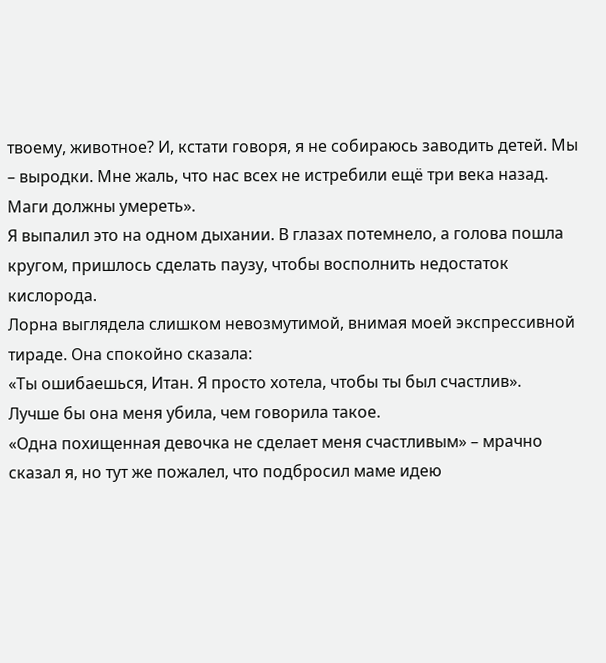твоему, животное? И, кстати говоря, я не собираюсь заводить детей. Мы – выродки. Мне жаль, что нас всех не истребили ещё три века назад. Маги должны умереть».
Я выпалил это на одном дыхании. В глазах потемнело, а голова пошла кругом, пришлось сделать паузу, чтобы восполнить недостаток кислорода.
Лорна выглядела слишком невозмутимой, внимая моей экспрессивной тираде. Она спокойно сказала:
«Ты ошибаешься, Итан. Я просто хотела, чтобы ты был счастлив».
Лучше бы она меня убила, чем говорила такое.
«Одна похищенная девочка не сделает меня счастливым» – мрачно сказал я, но тут же пожалел, что подбросил маме идею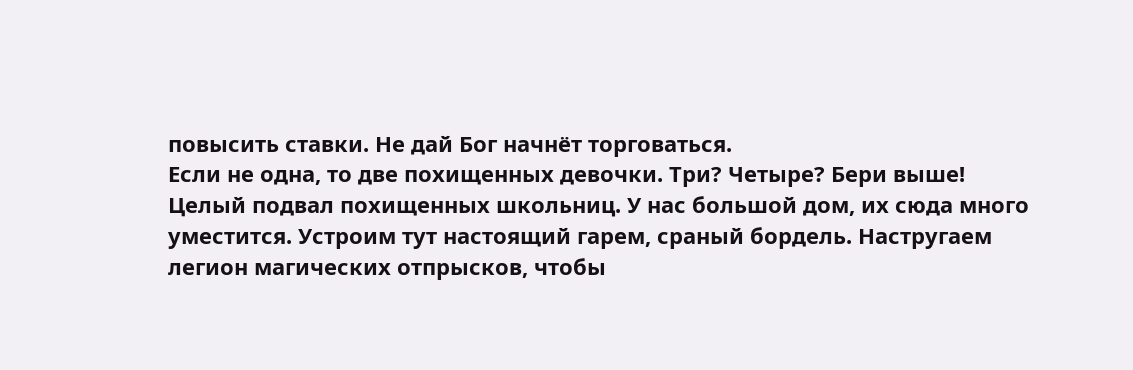повысить ставки. Не дай Бог начнёт торговаться.
Если не одна, то две похищенных девочки. Три? Четыре? Бери выше! Целый подвал похищенных школьниц. У нас большой дом, их сюда много уместится. Устроим тут настоящий гарем, сраный бордель. Настругаем легион магических отпрысков, чтобы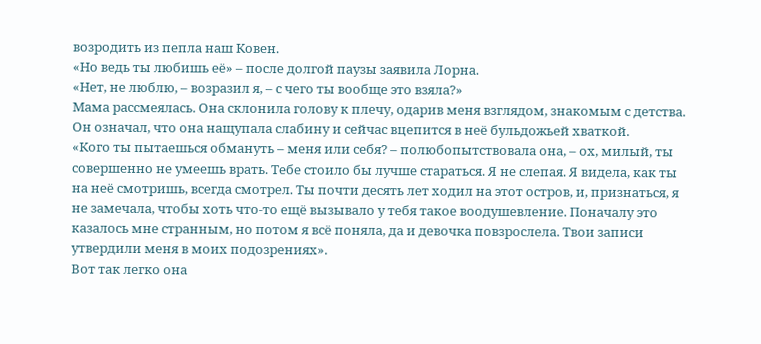возродить из пепла наш Ковен.
«Но ведь ты любишь её» – после долгой паузы заявила Лорна.
«Нет, не люблю, – возразил я, – с чего ты вообще это взяла?»
Мама рассмеялась. Она склонила голову к плечу, одарив меня взглядом, знакомым с детства. Он означал, что она нащупала слабину и сейчас вцепится в неё бульдожьей хваткой.
«Кого ты пытаешься обмануть – меня или себя? – полюбопытствовала она, – ох, милый, ты совершенно не умеешь врать. Тебе стоило бы лучше стараться. Я не слепая. Я видела, как ты на неё смотришь, всегда смотрел. Ты почти десять лет ходил на этот остров, и, признаться, я не замечала, чтобы хоть что-то ещё вызывало у тебя такое воодушевление. Поначалу это казалось мне странным, но потом я всё поняла, да и девочка повзрослела. Твои записи утвердили меня в моих подозрениях».
Вот так легко она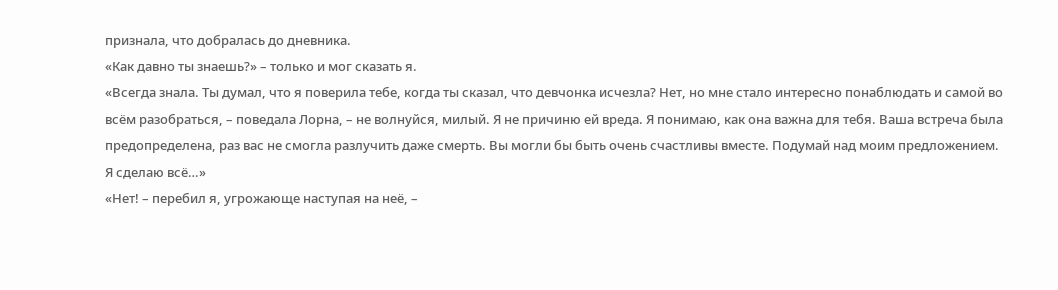признала, что добралась до дневника.
«Как давно ты знаешь?» – только и мог сказать я.
«Всегда знала. Ты думал, что я поверила тебе, когда ты сказал, что девчонка исчезла? Нет, но мне стало интересно понаблюдать и самой во всём разобраться, – поведала Лорна, – не волнуйся, милый. Я не причиню ей вреда. Я понимаю, как она важна для тебя. Ваша встреча была предопределена, раз вас не смогла разлучить даже смерть. Вы могли бы быть очень счастливы вместе. Подумай над моим предложением. Я сделаю всё…»
«Нет! – перебил я, угрожающе наступая на неё, –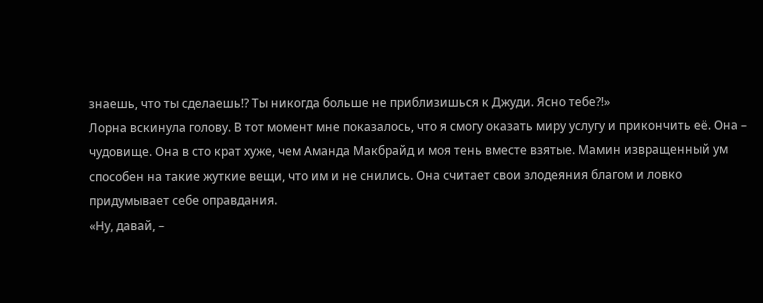знаешь, что ты сделаешь!? Ты никогда больше не приблизишься к Джуди. Ясно тебе?!»
Лорна вскинула голову. В тот момент мне показалось, что я смогу оказать миру услугу и прикончить её. Она – чудовище. Она в сто крат хуже, чем Аманда Макбрайд и моя тень вместе взятые. Мамин извращенный ум способен на такие жуткие вещи, что им и не снились. Она считает свои злодеяния благом и ловко придумывает себе оправдания.
«Ну, давай, –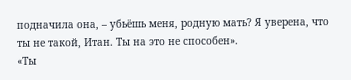подначила она, – убьёшь меня, родную мать? Я уверена, что ты не такой, Итан. Ты на это не способен».
«Ты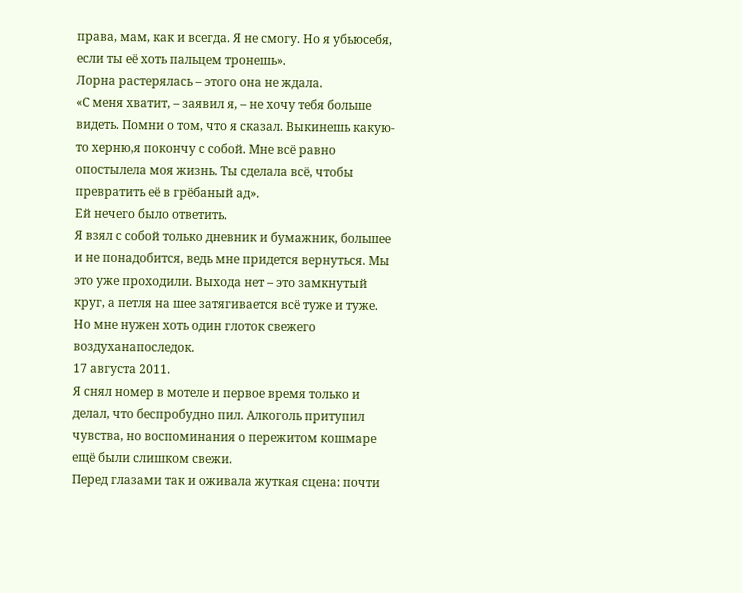права, мам, как и всегда. Я не смогу. Но я убьюсебя, если ты её хоть пальцем тронешь».
Лорна растерялась – этого она не ждала.
«С меня хватит, – заявил я, – не хочу тебя больше видеть. Помни о том, что я сказал. Выкинешь какую-то херню,я покончу с собой. Мне всё равно опостылела моя жизнь. Ты сделала всё, чтобы превратить её в грёбаный ад».
Ей нечего было ответить.
Я взял с собой только дневник и бумажник, большее и не понадобится, ведь мне придется вернуться. Мы это уже проходили. Выхода нет – это замкнутый круг, а петля на шее затягивается всё туже и туже.
Но мне нужен хоть один глоток свежего воздуханапоследок.
17 августа 2011.
Я снял номер в мотеле и первое время только и делал, что беспробудно пил. Алкоголь притупил чувства, но воспоминания о пережитом кошмаре ещё были слишком свежи.
Перед глазами так и оживала жуткая сцена: почти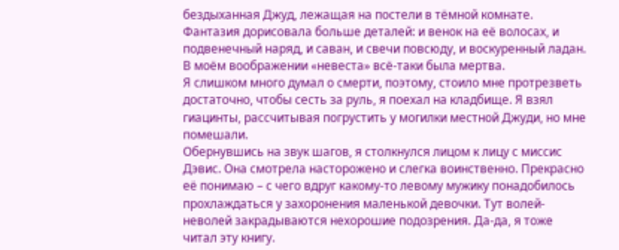бездыханная Джуд, лежащая на постели в тёмной комнате.
Фантазия дорисовала больше деталей: и венок на её волосах, и подвенечный наряд, и саван, и свечи повсюду, и воскуренный ладан. В моём воображении «невеста» всё-таки была мертва.
Я слишком много думал о смерти, поэтому, стоило мне протрезветь достаточно, чтобы сесть за руль, я поехал на кладбище. Я взял гиацинты, рассчитывая погрустить у могилки местной Джуди, но мне помешали.
Обернувшись на звук шагов, я столкнулся лицом к лицу с миссис Дэвис. Она смотрела насторожено и слегка воинственно. Прекрасно её понимаю – с чего вдруг какому-то левому мужику понадобилось прохлаждаться у захоронения маленькой девочки. Тут волей-неволей закрадываются нехорошие подозрения. Да-да, я тоже читал эту книгу.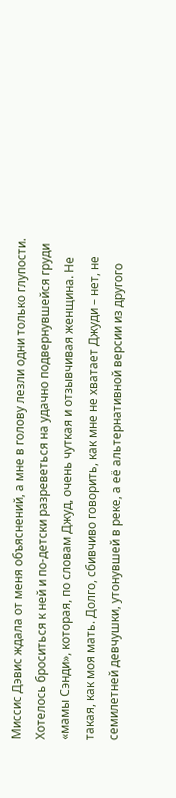Миссис Дэвис ждала от меня объяснений, а мне в голову лезли одни только глупости. Хотелось броситься к ней и по-детски разреветься на удачно подвернувшейся груди «мамы Сэнди», которая, по словам Джуд, очень чуткая и отзывчивая женщина. Не такая, как моя мать. Долго, сбивчиво говорить, как мне не хватает Джуди – нет, не семилетней девчушки, утонувшей в реке, а её альтернативной версии из другого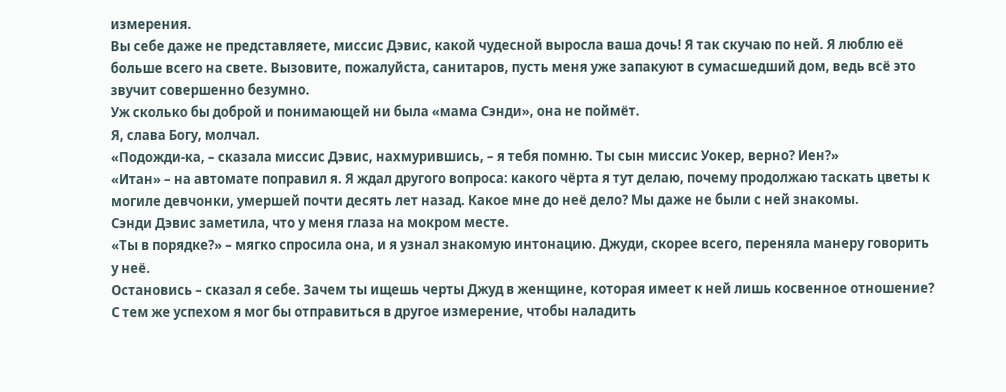измерения.
Вы себе даже не представляете, миссис Дэвис, какой чудесной выросла ваша дочь! Я так скучаю по ней. Я люблю её больше всего на свете. Вызовите, пожалуйста, санитаров, пусть меня уже запакуют в сумасшедший дом, ведь всё это звучит совершенно безумно.
Уж сколько бы доброй и понимающей ни была «мама Сэнди», она не поймёт.
Я, слава Богу, молчал.
«Подожди-ка, – сказала миссис Дэвис, нахмурившись, – я тебя помню. Ты сын миссис Уокер, верно? Иен?»
«Итан» – на автомате поправил я. Я ждал другого вопроса: какого чёрта я тут делаю, почему продолжаю таскать цветы к могиле девчонки, умершей почти десять лет назад. Какое мне до неё дело? Мы даже не были с ней знакомы.
Сэнди Дэвис заметила, что у меня глаза на мокром месте.
«Ты в порядке?» – мягко спросила она, и я узнал знакомую интонацию. Джуди, скорее всего, переняла манеру говорить у неё.
Остановись – сказал я себе. Зачем ты ищешь черты Джуд в женщине, которая имеет к ней лишь косвенное отношение? С тем же успехом я мог бы отправиться в другое измерение, чтобы наладить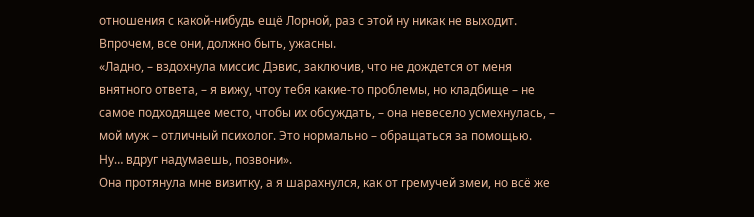отношения с какой-нибудь ещё Лорной, раз с этой ну никак не выходит. Впрочем, все они, должно быть, ужасны.
«Ладно, – вздохнула миссис Дэвис, заключив, что не дождется от меня внятного ответа, – я вижу, чтоу тебя какие-то проблемы, но кладбище – не самое подходящее место, чтобы их обсуждать, – она невесело усмехнулась, – мой муж – отличный психолог. Это нормально – обращаться за помощью. Ну… вдруг надумаешь, позвони».
Она протянула мне визитку, а я шарахнулся, как от гремучей змеи, но всё же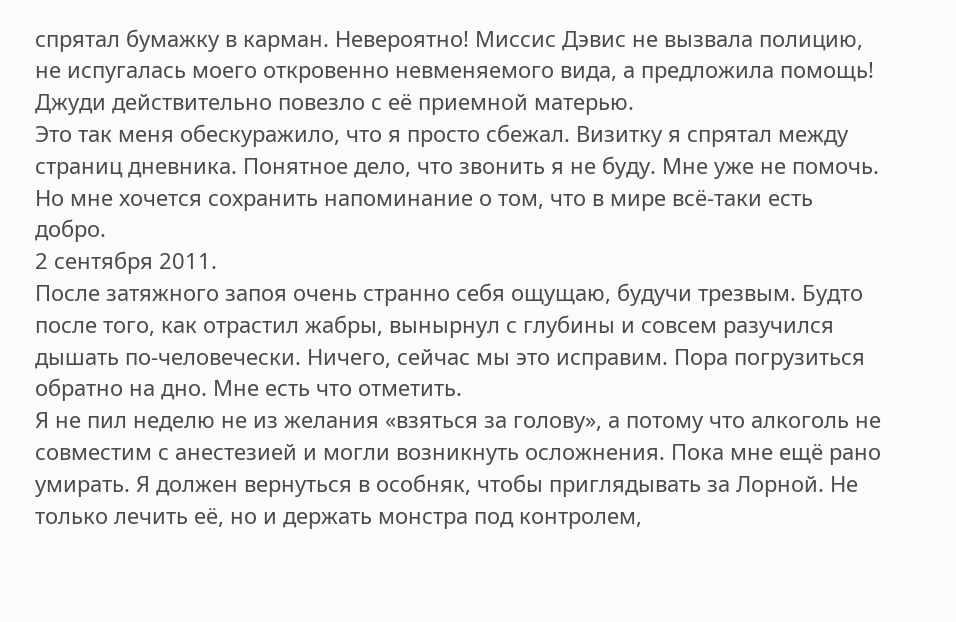спрятал бумажку в карман. Невероятно! Миссис Дэвис не вызвала полицию, не испугалась моего откровенно невменяемого вида, а предложила помощь!
Джуди действительно повезло с её приемной матерью.
Это так меня обескуражило, что я просто сбежал. Визитку я спрятал между страниц дневника. Понятное дело, что звонить я не буду. Мне уже не помочь. Но мне хочется сохранить напоминание о том, что в мире всё-таки есть добро.
2 сентября 2011.
После затяжного запоя очень странно себя ощущаю, будучи трезвым. Будто после того, как отрастил жабры, вынырнул с глубины и совсем разучился дышать по-человечески. Ничего, сейчас мы это исправим. Пора погрузиться обратно на дно. Мне есть что отметить.
Я не пил неделю не из желания «взяться за голову», а потому что алкоголь не совместим с анестезией и могли возникнуть осложнения. Пока мне ещё рано умирать. Я должен вернуться в особняк, чтобы приглядывать за Лорной. Не только лечить её, но и держать монстра под контролем,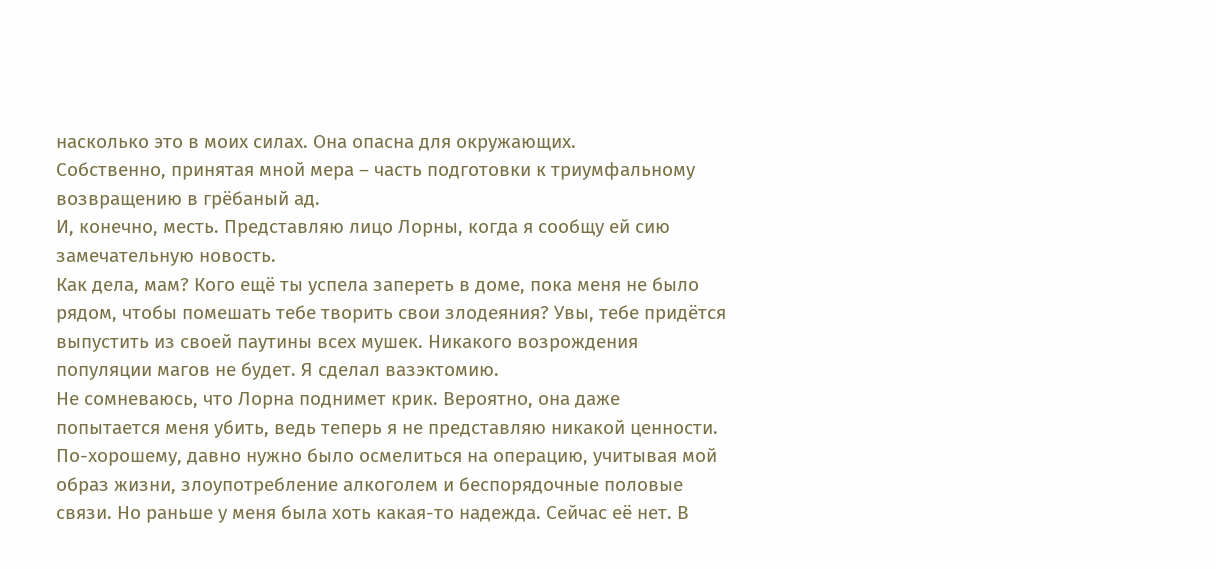насколько это в моих силах. Она опасна для окружающих.
Собственно, принятая мной мера – часть подготовки к триумфальному возвращению в грёбаный ад.
И, конечно, месть. Представляю лицо Лорны, когда я сообщу ей сию замечательную новость.
Как дела, мам? Кого ещё ты успела запереть в доме, пока меня не было рядом, чтобы помешать тебе творить свои злодеяния? Увы, тебе придётся выпустить из своей паутины всех мушек. Никакого возрождения популяции магов не будет. Я сделал вазэктомию.
Не сомневаюсь, что Лорна поднимет крик. Вероятно, она даже попытается меня убить, ведь теперь я не представляю никакой ценности.
По-хорошему, давно нужно было осмелиться на операцию, учитывая мой образ жизни, злоупотребление алкоголем и беспорядочные половые связи. Но раньше у меня была хоть какая-то надежда. Сейчас её нет. В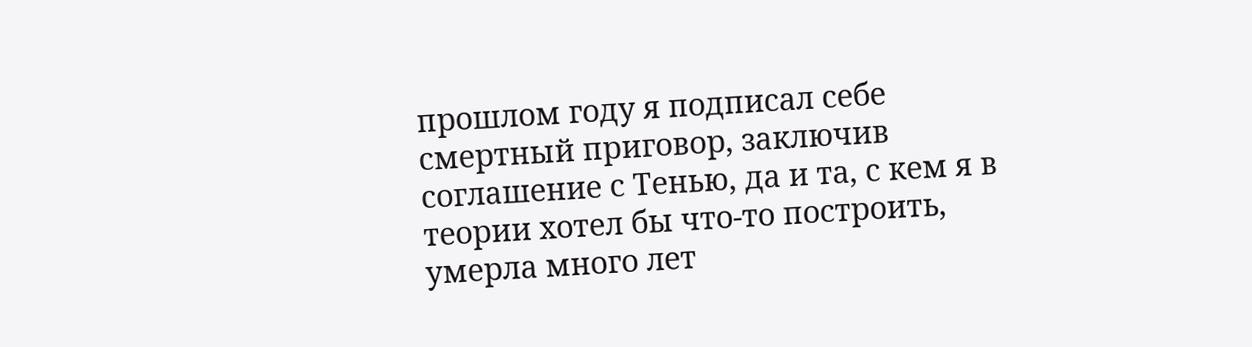прошлом году я подписал себе смертный приговор, заключив соглашение с Тенью, да и та, с кем я в теории хотел бы что-то построить, умерла много лет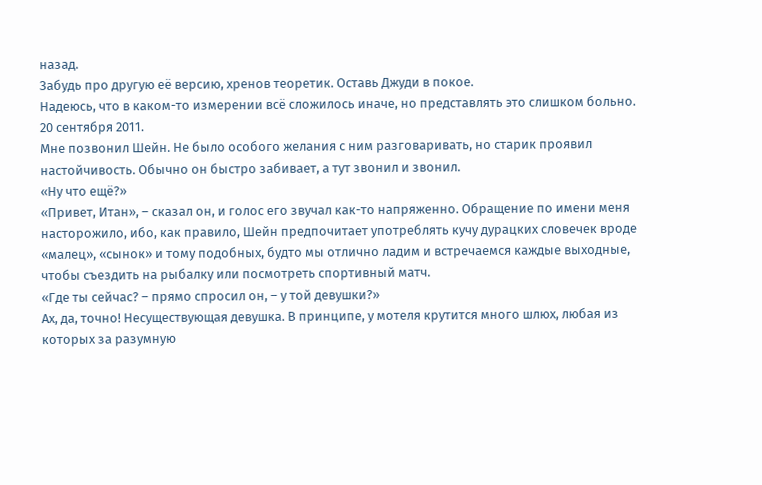назад.
Забудь про другую её версию, хренов теоретик. Оставь Джуди в покое.
Надеюсь, что в каком-то измерении всё сложилось иначе, но представлять это слишком больно.
20 сентября 2011.
Мне позвонил Шейн. Не было особого желания с ним разговаривать, но старик проявил настойчивость. Обычно он быстро забивает, а тут звонил и звонил.
«Ну что ещё?»
«Привет, Итан», – сказал он, и голос его звучал как-то напряженно. Обращение по имени меня насторожило, ибо, как правило, Шейн предпочитает употреблять кучу дурацких словечек вроде «малец», «сынок» и тому подобных, будто мы отлично ладим и встречаемся каждые выходные, чтобы съездить на рыбалку или посмотреть спортивный матч.
«Где ты сейчас? – прямо спросил он, – у той девушки?»
Ах, да, точно! Несуществующая девушка. В принципе, у мотеля крутится много шлюх, любая из которых за разумную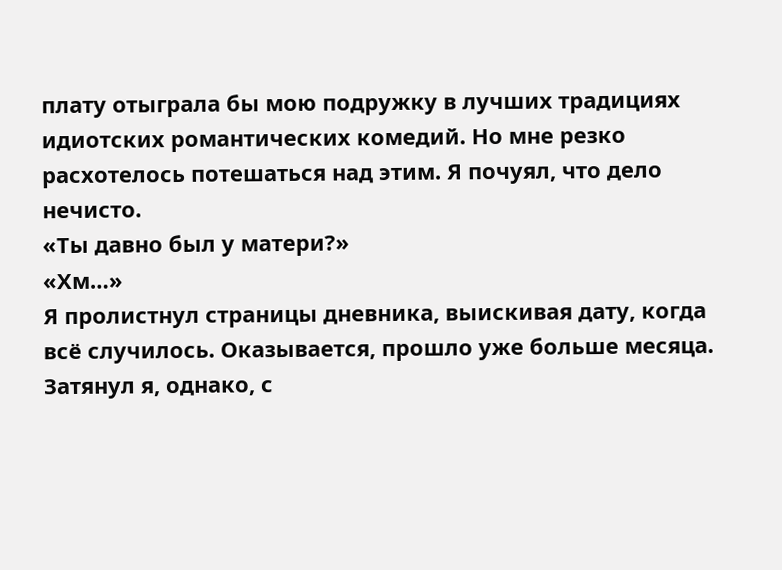плату отыграла бы мою подружку в лучших традициях идиотских романтических комедий. Но мне резко расхотелось потешаться над этим. Я почуял, что дело нечисто.
«Ты давно был у матери?»
«Хм…»
Я пролистнул страницы дневника, выискивая дату, когда всё случилось. Оказывается, прошло уже больше месяца. Затянул я, однако, с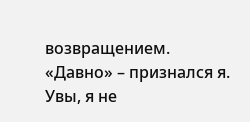возвращением.
«Давно» – признался я.
Увы, я не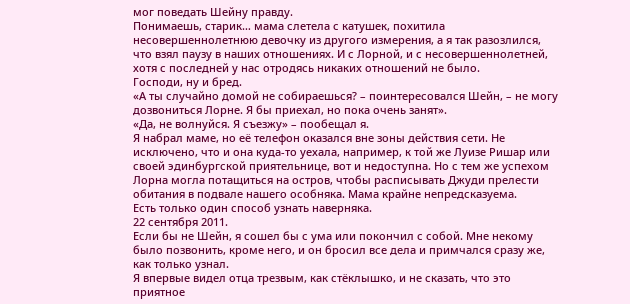мог поведать Шейну правду.
Понимаешь, старик… мама слетела с катушек, похитила несовершеннолетнюю девочку из другого измерения, а я так разозлился, что взял паузу в наших отношениях. И с Лорной, и с несовершеннолетней, хотя с последней у нас отродясь никаких отношений не было.
Господи, ну и бред.
«А ты случайно домой не собираешься? – поинтересовался Шейн, – не могу дозвониться Лорне. Я бы приехал, но пока очень занят».
«Да, не волнуйся. Я съезжу» – пообещал я.
Я набрал маме, но её телефон оказался вне зоны действия сети. Не исключено, что и она куда-то уехала, например, к той же Луизе Ришар или своей эдинбургской приятельнице, вот и недоступна. Но с тем же успехом Лорна могла потащиться на остров, чтобы расписывать Джуди прелести обитания в подвале нашего особняка. Мама крайне непредсказуема.
Есть только один способ узнать наверняка.
22 сентября 2011.
Если бы не Шейн, я сошел бы с ума или покончил с собой. Мне некому было позвонить, кроме него, и он бросил все дела и примчался сразу же, как только узнал.
Я впервые видел отца трезвым, как стёклышко, и не сказать, что это приятное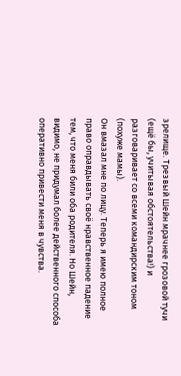зрелище. Трезвый Шейн мрачнее грозовой тучи (ещё бы, учитывая обстоятельства!) и разговаривает со всеми командирским тоном (похуже мамы).
Он вмазал мне по лицу. Теперь я имею полное право оправдывать своё нравственное падение тем, что меня били оба родителя. Но Шейн, видимо, не придумал более действенного способа оперативно привести меня в чувства.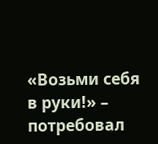«Возьми себя в руки!» – потребовал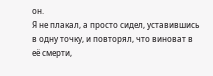он.
Я не плакал, а просто сидел, уставившись в одну точку, и повторял, что виноват в её смерти,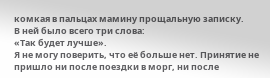комкая в пальцах мамину прощальную записку.
В ней было всего три слова:
«Так будет лучше».
Я не могу поверить, что её больше нет. Принятие не пришло ни после поездки в морг, ни после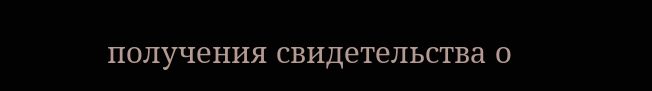получения свидетельства о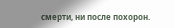смерти, ни после похорон.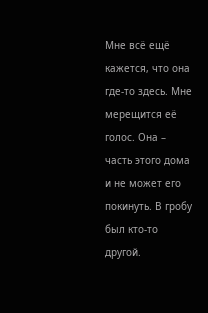Мне всё ещё кажется, что она где-то здесь. Мне мерещится её голос. Она – часть этого дома и не может его покинуть. В гробу был кто-то другой.